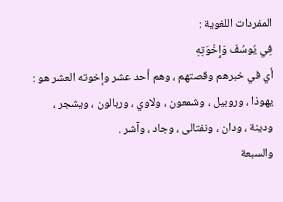المفردات اللغوية :
فِي يُوسُفَ وَإِخْوَتِهِ
أي في خبرهم وقصتهم ، وهم أحد عشر وإخوته العشر هو : يهوذا ، وروبيل ، وشمعون ، ولاوي ، وربالون ، ويشجر ، ودينة ، ودان ، ونفتالى ، وجاد ، وآشر .
والسبعة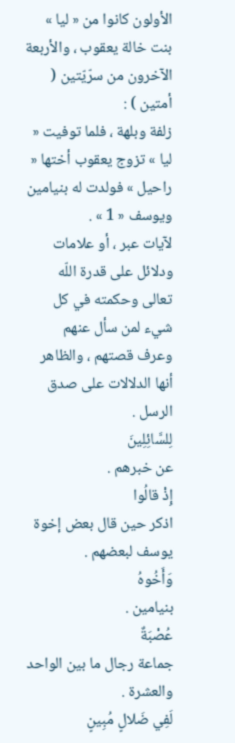الأولون كانوا من « ليا » بنت خالة يعقوب ، والأربعة الآخرون من سرّيّتين ( أمتين ) :
زلفة وبلهة ، فلما توفيت « ليا » تزوج يعقوب أختها « راحيل » فولدت له بنيامين ويوسف « 1 » .
لآيات عبر ، أو علامات ودلائل على قدرة اللّه تعالى وحكمته في كل شيء لمن سأل عنهم وعرف قصتهم ، والظاهر أنها الدلالات على صدق الرسل .
لِلسَّائِلِينَ
عن خبرهم .
إِذْ قالُوا
اذكر حين قال بعض إخوة يوسف لبعضهم .
وَأَخُوهُ
بنيامين .
عُصْبَةٌ
جماعة رجال ما بين الواحد والعشرة .
لَفِي ضَلالٍ مُبِينٍ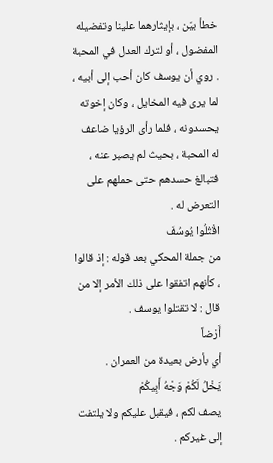خطأ بيّن ، بإيثارهما علينا وتفضيله المفضول ، أو لترك العدل في المحبة . روي أن يوسف كان أحب إلى أبيه ، لما يرى فيه المخايل ، وكان إخوته يحسدونه ، فلما رأى الرؤيا ضاعف له المحبة ، بحيث لم يصبر عنه ، فتبالغ حسدهم حتى حملهم على التعرض له .
اقْتُلُوا يُوسُفَ
من جملة المحكي بعد قوله : إذ قالوا ، كأنهم اتفقوا على ذلك الأمر إلا من قال : لا تقتلوا يوسف .
أَرْضاً
أي بأرض بعيدة من العمران .
يَخْلُ لَكُمْ وَجْهُ أَبِيكُمْ
يصف لكم ، فيقبل عليكم ولا يلتفت إلى غيركم .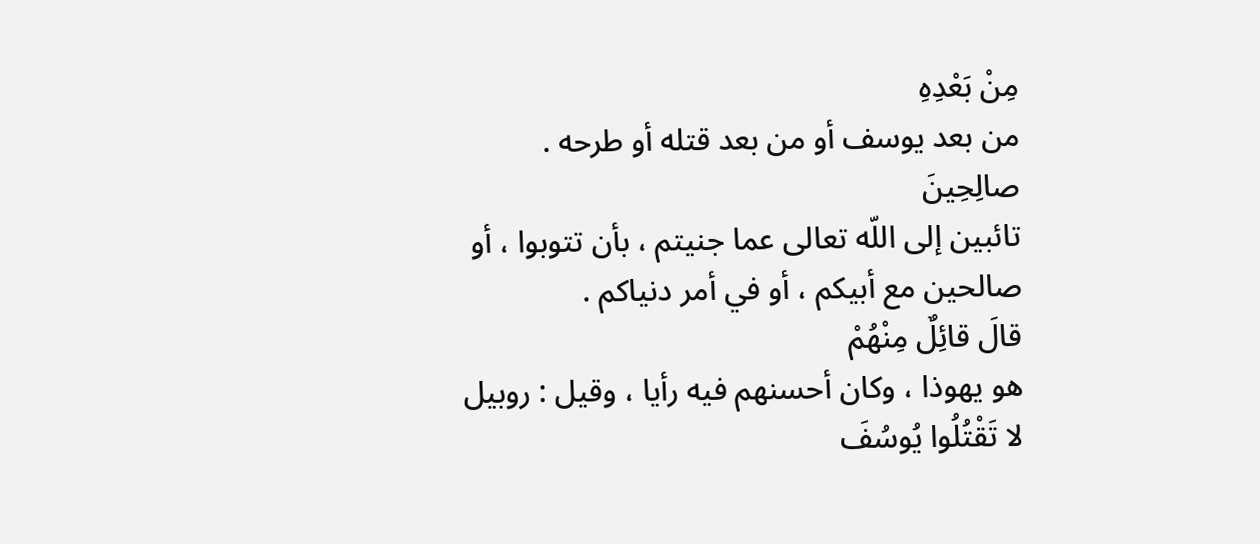مِنْ بَعْدِهِ
من بعد يوسف أو من بعد قتله أو طرحه .
صالِحِينَ
تائبين إلى اللّه تعالى عما جنيتم ، بأن تتوبوا ، أو صالحين مع أبيكم ، أو في أمر دنياكم .
قالَ قائِلٌ مِنْهُمْ
هو يهوذا ، وكان أحسنهم فيه رأيا ، وقيل : روبيل
لا تَقْتُلُوا يُوسُفَ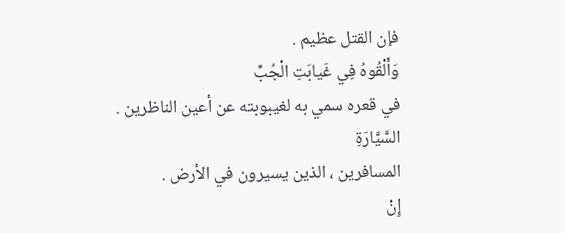فإن القتل عظيم .
وَأَلْقُوهُ فِي غَيابَتِ الْجُبِّ
في قعره سمي به لغيبوبته عن أعين الناظرين .
السَّيَّارَةِ
المسافرين ، الذين يسيرون في الأرض .
إِنْ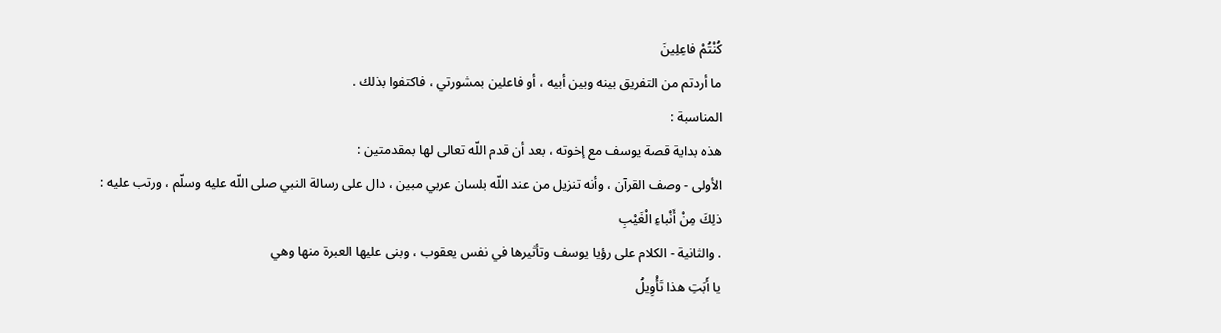كُنْتُمْ فاعِلِينَ
ما أردتم من التفريق بينه وبين أبيه ، أو فاعلين بمشورتي ، فاكتفوا بذلك .
المناسبة :
هذه بداية قصة يوسف مع إخوته ، بعد أن قدم اللّه تعالى لها بمقدمتين :
الأولى - وصف القرآن ، وأنه تنزيل من عند اللّه بلسان عربي مبين ، دال على رسالة النبي صلى اللّه عليه وسلّم ، ورتب عليه :
ذلِكَ مِنْ أَنْباءِ الْغَيْبِ
. والثانية - الكلام على رؤيا يوسف وتأثيرها في نفس يعقوب ، وبنى عليها العبرة منها وهي
يا أَبَتِ هذا تَأْوِيلُ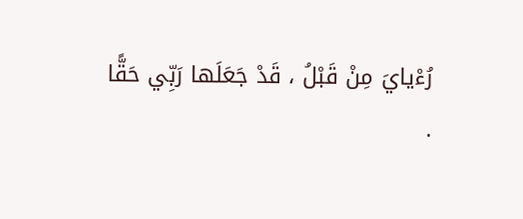رُءْيايَ مِنْ قَبْلُ ، قَدْ جَعَلَها رَبِّي حَقًّا
.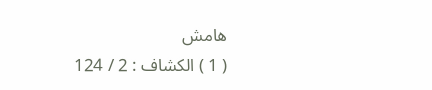هامش
( 1 ) الكشاف : 2 / 124